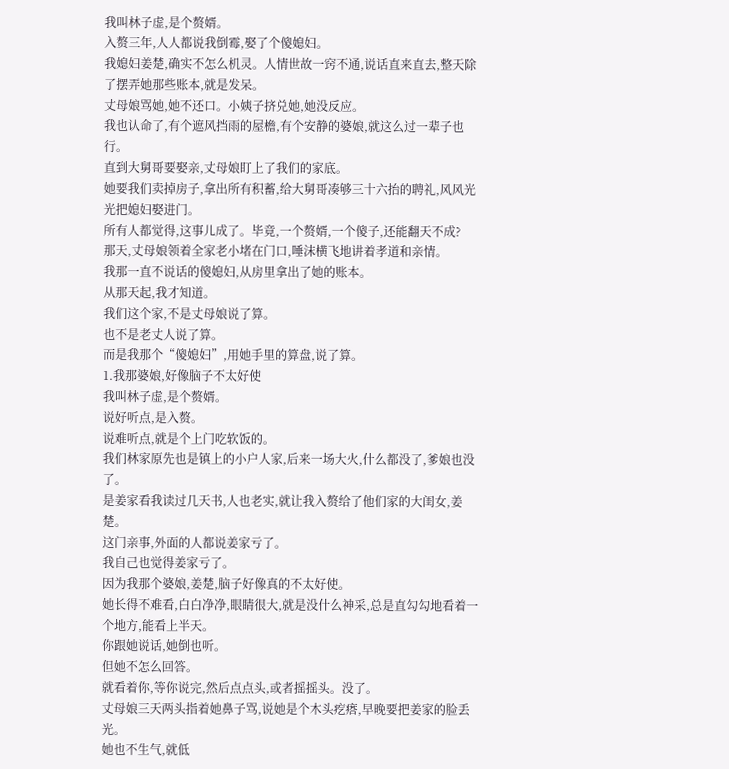我叫林子虚,是个赘婿。
入赘三年,人人都说我倒霉,娶了个傻媳妇。
我媳妇姜楚,确实不怎么机灵。人情世故一窍不通,说话直来直去,整天除了摆弄她那些账本,就是发呆。
丈母娘骂她,她不还口。小姨子挤兑她,她没反应。
我也认命了,有个遮风挡雨的屋檐,有个安静的婆娘,就这么过一辈子也行。
直到大舅哥要娶亲,丈母娘盯上了我们的家底。
她要我们卖掉房子,拿出所有积蓄,给大舅哥凑够三十六抬的聘礼,风风光光把媳妇娶进门。
所有人都觉得,这事儿成了。毕竟,一个赘婿,一个傻子,还能翻天不成?
那天,丈母娘领着全家老小堵在门口,唾沫横飞地讲着孝道和亲情。
我那一直不说话的傻媳妇,从房里拿出了她的账本。
从那天起,我才知道。
我们这个家,不是丈母娘说了算。
也不是老丈人说了算。
而是我那个“傻媳妇”,用她手里的算盘,说了算。
1.我那婆娘,好像脑子不太好使
我叫林子虚,是个赘婿。
说好听点,是入赘。
说难听点,就是个上门吃软饭的。
我们林家原先也是镇上的小户人家,后来一场大火,什么都没了,爹娘也没了。
是姜家看我读过几天书,人也老实,就让我入赘给了他们家的大闺女,姜楚。
这门亲事,外面的人都说姜家亏了。
我自己也觉得姜家亏了。
因为我那个婆娘,姜楚,脑子好像真的不太好使。
她长得不难看,白白净净,眼睛很大,就是没什么神采,总是直勾勾地看着一个地方,能看上半天。
你跟她说话,她倒也听。
但她不怎么回答。
就看着你,等你说完,然后点点头,或者摇摇头。没了。
丈母娘三天两头指着她鼻子骂,说她是个木头疙瘩,早晚要把姜家的脸丢光。
她也不生气,就低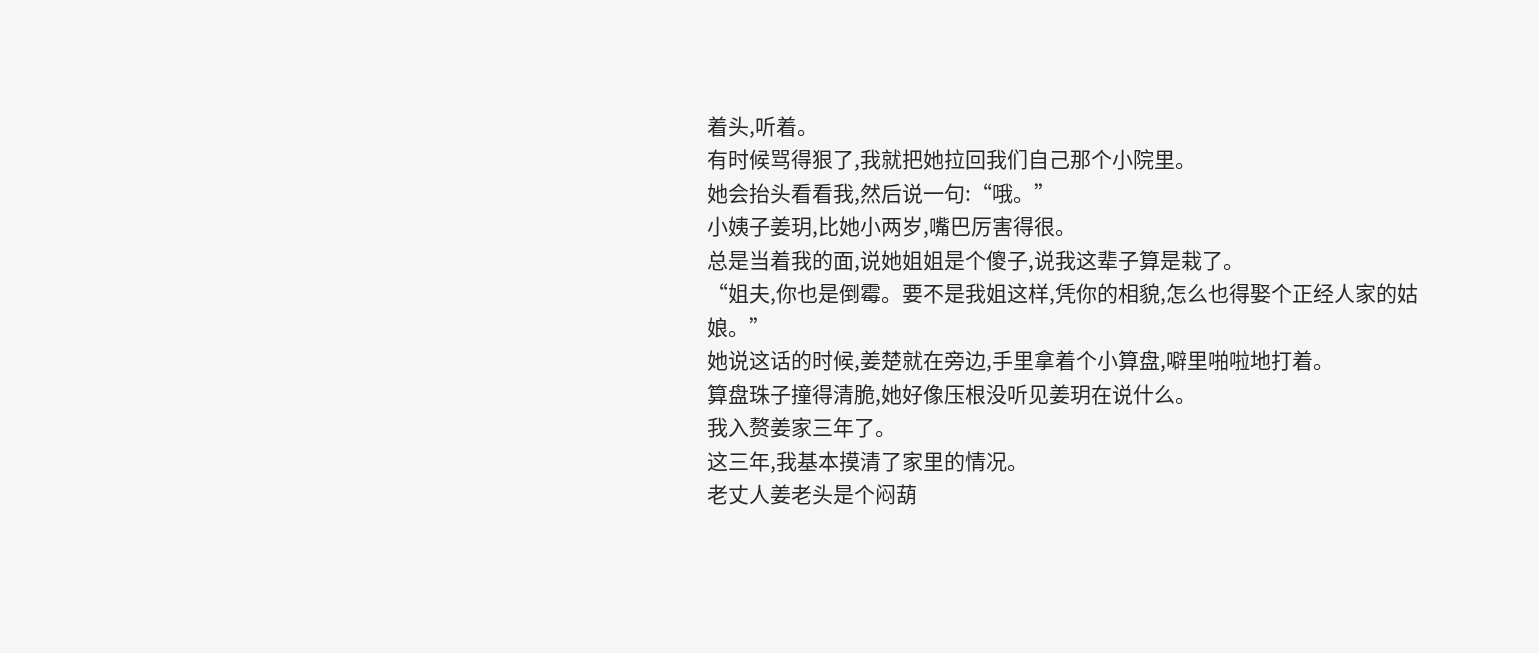着头,听着。
有时候骂得狠了,我就把她拉回我们自己那个小院里。
她会抬头看看我,然后说一句:“哦。”
小姨子姜玥,比她小两岁,嘴巴厉害得很。
总是当着我的面,说她姐姐是个傻子,说我这辈子算是栽了。
“姐夫,你也是倒霉。要不是我姐这样,凭你的相貌,怎么也得娶个正经人家的姑娘。”
她说这话的时候,姜楚就在旁边,手里拿着个小算盘,噼里啪啦地打着。
算盘珠子撞得清脆,她好像压根没听见姜玥在说什么。
我入赘姜家三年了。
这三年,我基本摸清了家里的情况。
老丈人姜老头是个闷葫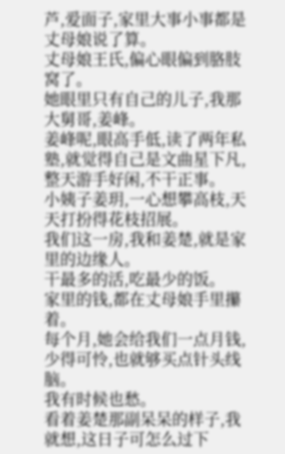芦,爱面子,家里大事小事都是丈母娘说了算。
丈母娘王氏,偏心眼偏到胳肢窝了。
她眼里只有自己的儿子,我那大舅哥,姜峰。
姜峰呢,眼高手低,读了两年私塾,就觉得自己是文曲星下凡,整天游手好闲,不干正事。
小姨子姜玥,一心想攀高枝,天天打扮得花枝招展。
我们这一房,我和姜楚,就是家里的边缘人。
干最多的活,吃最少的饭。
家里的钱,都在丈母娘手里攥着。
每个月,她会给我们一点月钱,少得可怜,也就够买点针头线脑。
我有时候也愁。
看着姜楚那副呆呆的样子,我就想,这日子可怎么过下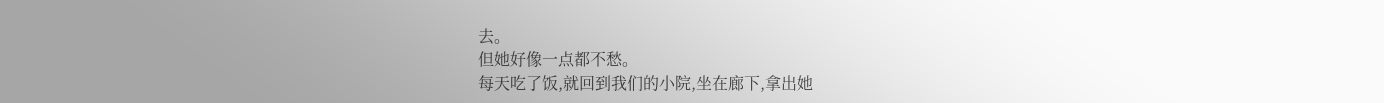去。
但她好像一点都不愁。
每天吃了饭,就回到我们的小院,坐在廊下,拿出她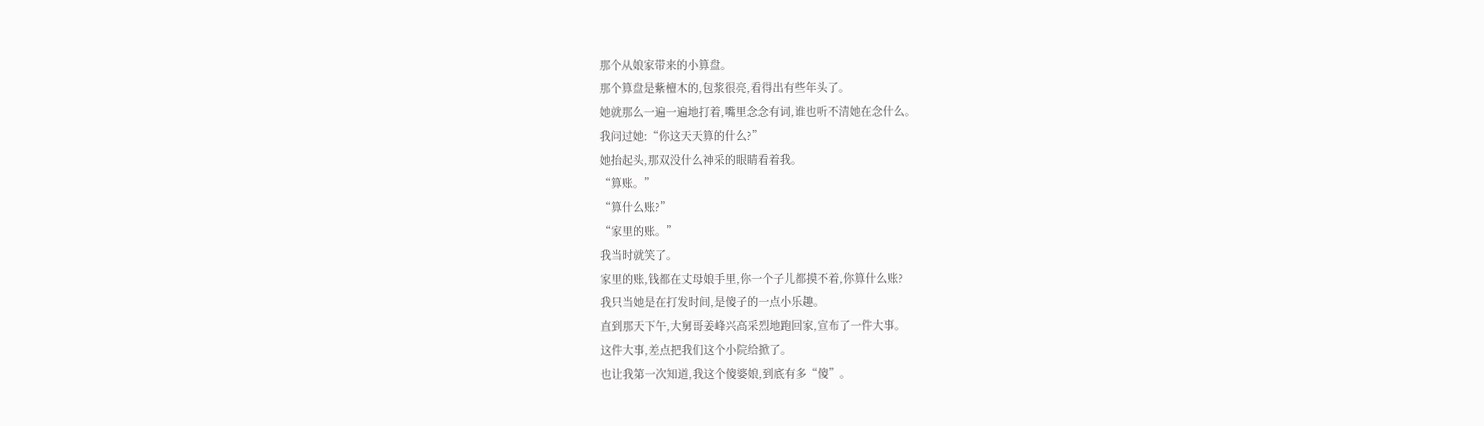那个从娘家带来的小算盘。
那个算盘是紫檀木的,包浆很亮,看得出有些年头了。
她就那么一遍一遍地打着,嘴里念念有词,谁也听不清她在念什么。
我问过她:“你这天天算的什么?”
她抬起头,那双没什么神采的眼睛看着我。
“算账。”
“算什么账?”
“家里的账。”
我当时就笑了。
家里的账,钱都在丈母娘手里,你一个子儿都摸不着,你算什么账?
我只当她是在打发时间,是傻子的一点小乐趣。
直到那天下午,大舅哥姜峰兴高采烈地跑回家,宣布了一件大事。
这件大事,差点把我们这个小院给掀了。
也让我第一次知道,我这个傻婆娘,到底有多“傻”。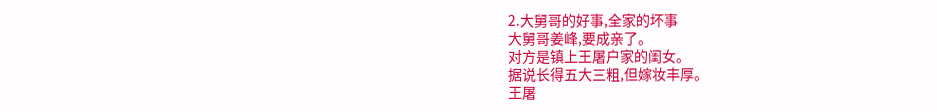2.大舅哥的好事,全家的坏事
大舅哥姜峰,要成亲了。
对方是镇上王屠户家的闺女。
据说长得五大三粗,但嫁妆丰厚。
王屠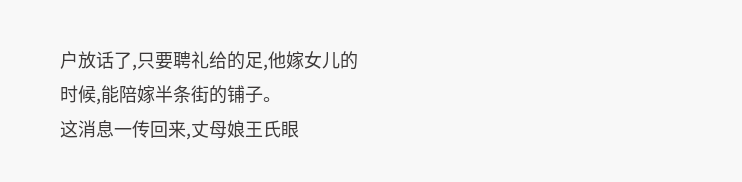户放话了,只要聘礼给的足,他嫁女儿的时候,能陪嫁半条街的铺子。
这消息一传回来,丈母娘王氏眼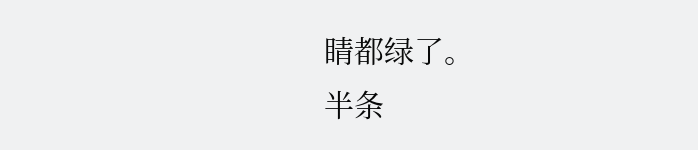睛都绿了。
半条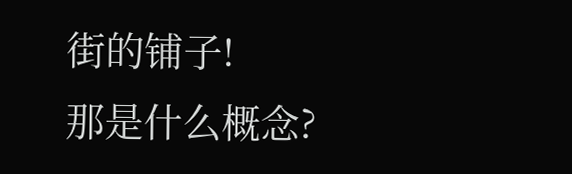街的铺子!
那是什么概念?